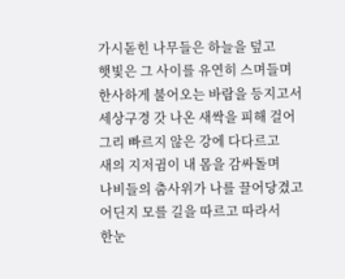가시돋힌 나무들은 하늘을 덮고
햇빛은 그 사이를 유연히 스며들며
한사하게 불어오는 바람을 등지고서
세상구경 갓 나온 새싹을 피해 걸어
그리 빠르지 않은 강에 다다르고
새의 지저귐이 내 몸을 감싸돌며
나비들의 춤사위가 나를 끌어당겼고
어딘지 모를 길을 따르고 따라서
한눈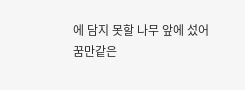에 담지 못할 나무 앞에 섰어
꿈만같은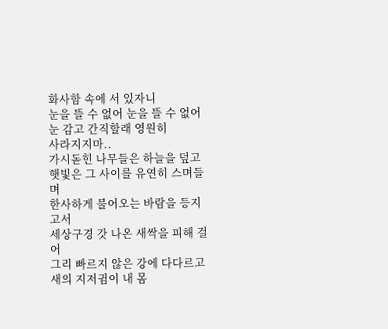화사함 속에 서 있자니
눈을 뜰 수 없어 눈을 뜰 수 없어
눈 감고 간직할래 영원히
사라지지마..
가시돋힌 나무들은 하늘을 덮고
햇빛은 그 사이를 유연히 스며들며
한사하게 불어오는 바람을 등지고서
세상구경 갓 나온 새싹을 피해 걸어
그리 빠르지 않은 강에 다다르고
새의 지저귐이 내 몸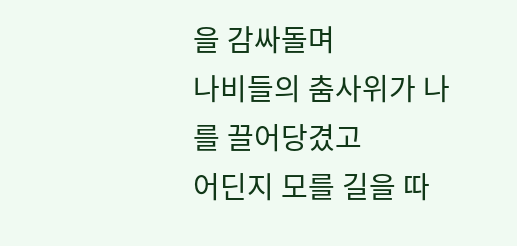을 감싸돌며
나비들의 춤사위가 나를 끌어당겼고
어딘지 모를 길을 따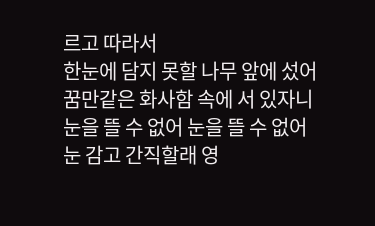르고 따라서
한눈에 담지 못할 나무 앞에 섰어
꿈만같은 화사함 속에 서 있자니
눈을 뜰 수 없어 눈을 뜰 수 없어
눈 감고 간직할래 영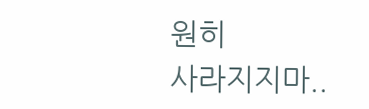원히
사라지지마..